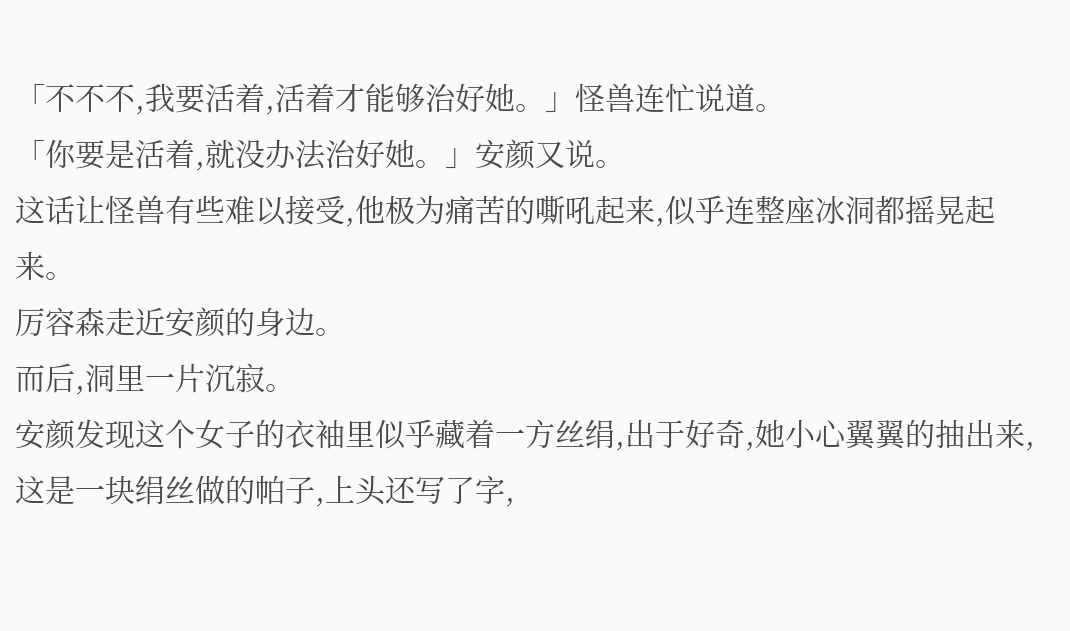「不不不,我要活着,活着才能够治好她。」怪兽连忙说道。
「你要是活着,就没办法治好她。」安颜又说。
这话让怪兽有些难以接受,他极为痛苦的嘶吼起来,似乎连整座冰洞都摇晃起来。
厉容森走近安颜的身边。
而后,洞里一片沉寂。
安颜发现这个女子的衣袖里似乎藏着一方丝绢,出于好奇,她小心翼翼的抽出来,这是一块绢丝做的帕子,上头还写了字,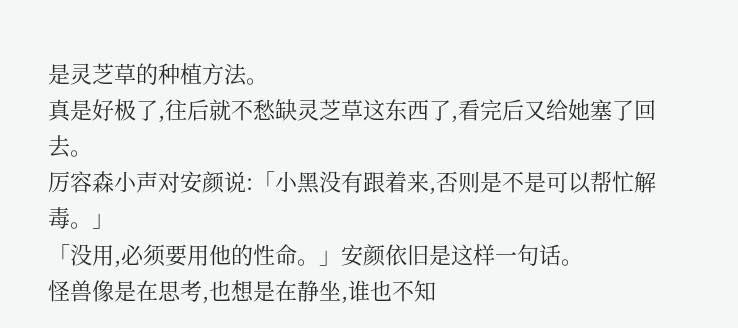是灵芝草的种植方法。
真是好极了,往后就不愁缺灵芝草这东西了,看完后又给她塞了回去。
厉容森小声对安颜说:「小黑没有跟着来,否则是不是可以帮忙解毒。」
「没用,必须要用他的性命。」安颜依旧是这样一句话。
怪兽像是在思考,也想是在静坐,谁也不知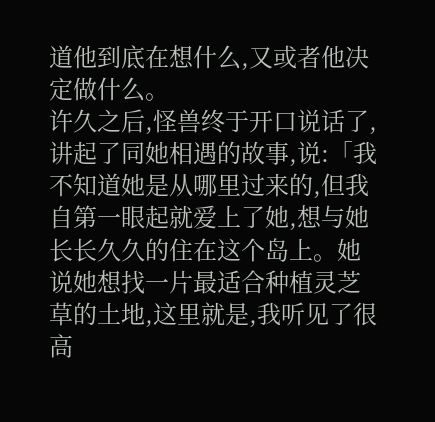道他到底在想什么,又或者他决定做什么。
许久之后,怪兽终于开口说话了,讲起了同她相遇的故事,说:「我不知道她是从哪里过来的,但我自第一眼起就爱上了她,想与她长长久久的住在这个岛上。她说她想找一片最适合种植灵芝草的土地,这里就是,我听见了很高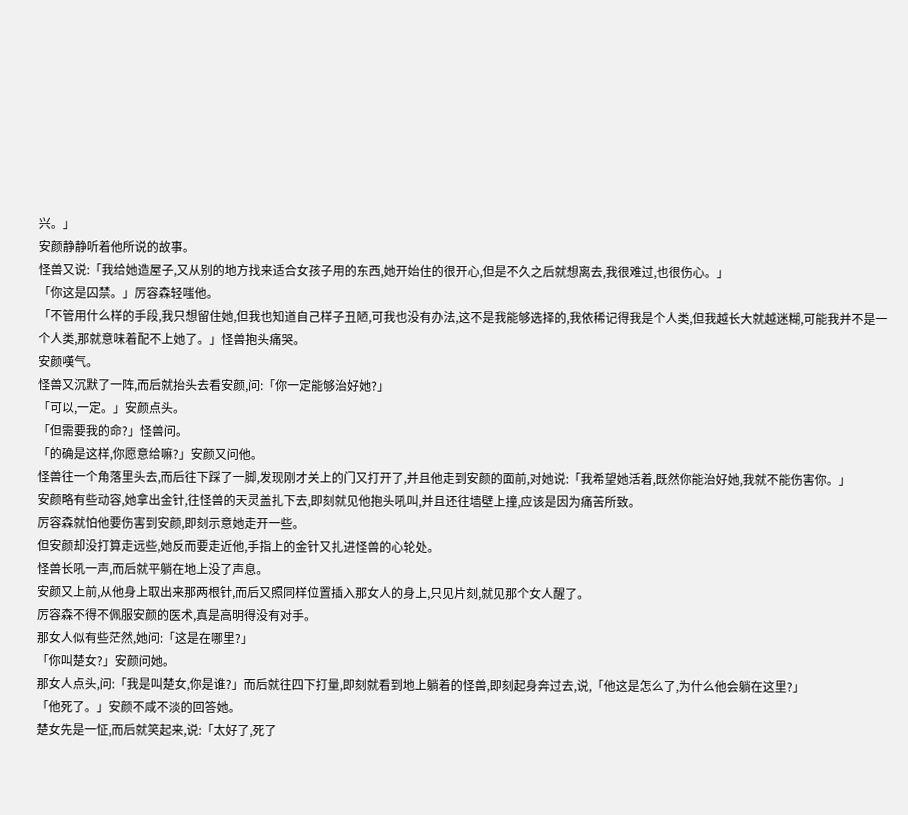兴。」
安颜静静听着他所说的故事。
怪兽又说:「我给她造屋子,又从别的地方找来适合女孩子用的东西,她开始住的很开心,但是不久之后就想离去,我很难过,也很伤心。」
「你这是囚禁。」厉容森轻嗤他。
「不管用什么样的手段,我只想留住她,但我也知道自己样子丑陋,可我也没有办法,这不是我能够选择的,我依稀记得我是个人类,但我越长大就越迷糊,可能我并不是一个人类,那就意味着配不上她了。」怪兽抱头痛哭。
安颜嘆气。
怪兽又沉默了一阵,而后就抬头去看安颜,问:「你一定能够治好她?」
「可以,一定。」安颜点头。
「但需要我的命?」怪兽问。
「的确是这样,你愿意给嘛?」安颜又问他。
怪兽往一个角落里头去,而后往下踩了一脚,发现刚才关上的门又打开了,并且他走到安颜的面前,对她说:「我希望她活着,既然你能治好她,我就不能伤害你。」
安颜略有些动容,她拿出金针,往怪兽的天灵盖扎下去,即刻就见他抱头吼叫,并且还往墙壁上撞,应该是因为痛苦所致。
厉容森就怕他要伤害到安颜,即刻示意她走开一些。
但安颜却没打算走远些,她反而要走近他,手指上的金针又扎进怪兽的心轮处。
怪兽长吼一声,而后就平躺在地上没了声息。
安颜又上前,从他身上取出来那两根针,而后又照同样位置插入那女人的身上,只见片刻,就见那个女人醒了。
厉容森不得不佩服安颜的医术,真是高明得没有对手。
那女人似有些茫然,她问:「这是在哪里?」
「你叫楚女?」安颜问她。
那女人点头,问:「我是叫楚女,你是谁?」而后就往四下打量,即刻就看到地上躺着的怪兽,即刻起身奔过去,说,「他这是怎么了,为什么他会躺在这里?」
「他死了。」安颜不咸不淡的回答她。
楚女先是一怔,而后就笑起来,说:「太好了,死了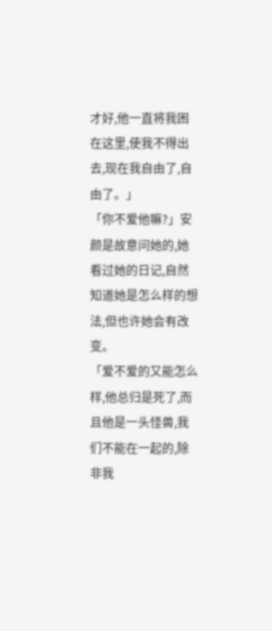才好,他一直将我困在这里,使我不得出去,现在我自由了,自由了。」
「你不爱他嘛?」安颜是故意问她的,她看过她的日记,自然知道她是怎么样的想法,但也许她会有改变。
「爱不爱的又能怎么样,他总归是死了,而且他是一头怪兽,我们不能在一起的,除非我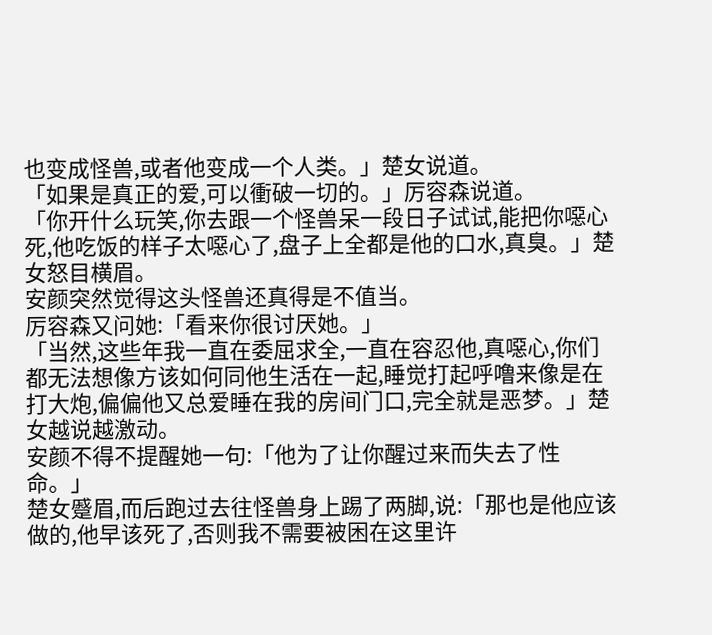也变成怪兽,或者他变成一个人类。」楚女说道。
「如果是真正的爱,可以衝破一切的。」厉容森说道。
「你开什么玩笑,你去跟一个怪兽呆一段日子试试,能把你噁心死,他吃饭的样子太噁心了,盘子上全都是他的口水,真臭。」楚女怒目横眉。
安颜突然觉得这头怪兽还真得是不值当。
厉容森又问她:「看来你很讨厌她。」
「当然,这些年我一直在委屈求全,一直在容忍他,真噁心,你们都无法想像方该如何同他生活在一起,睡觉打起呼噜来像是在打大炮,偏偏他又总爱睡在我的房间门口,完全就是恶梦。」楚女越说越激动。
安颜不得不提醒她一句:「他为了让你醒过来而失去了性命。」
楚女蹙眉,而后跑过去往怪兽身上踢了两脚,说:「那也是他应该做的,他早该死了,否则我不需要被困在这里许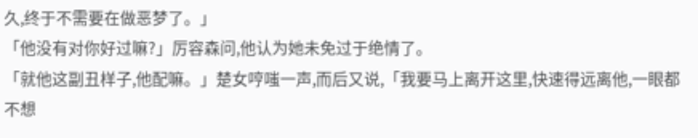久,终于不需要在做恶梦了。」
「他没有对你好过嘛?」厉容森问,他认为她未免过于绝情了。
「就他这副丑样子,他配嘛。」楚女哼嗤一声,而后又说,「我要马上离开这里,快速得远离他,一眼都不想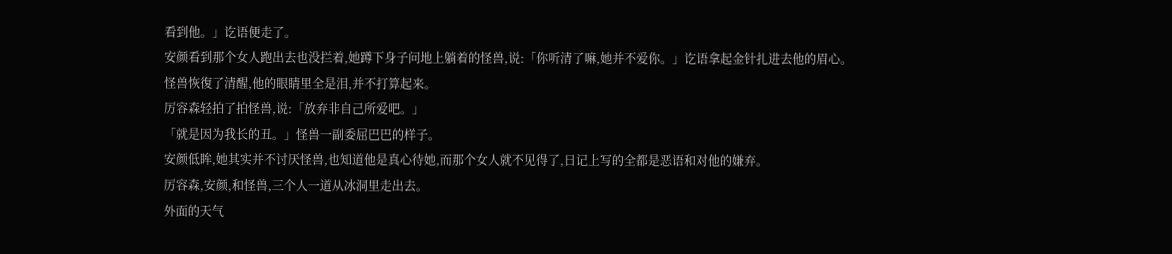看到他。」讫语便走了。
安颜看到那个女人跑出去也没拦着,她蹲下身子问地上躺着的怪兽,说:「你听清了嘛,她并不爱你。」讫语拿起金针扎进去他的眉心。
怪兽恢復了清醒,他的眼睛里全是泪,并不打算起来。
厉容森轻拍了拍怪兽,说:「放弃非自己所爱吧。」
「就是因为我长的丑。」怪兽一副委屈巴巴的样子。
安颜低眸,她其实并不讨厌怪兽,也知道他是真心待她,而那个女人就不见得了,日记上写的全都是恶语和对他的嫌弃。
厉容森,安颜,和怪兽,三个人一道从冰洞里走出去。
外面的天气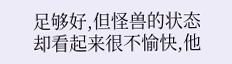足够好,但怪兽的状态却看起来很不愉快,他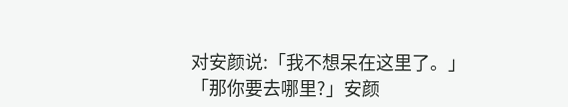对安颜说:「我不想呆在这里了。」
「那你要去哪里?」安颜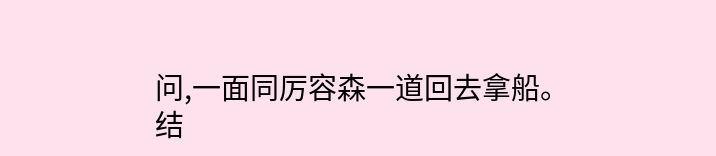问,一面同厉容森一道回去拿船。
结